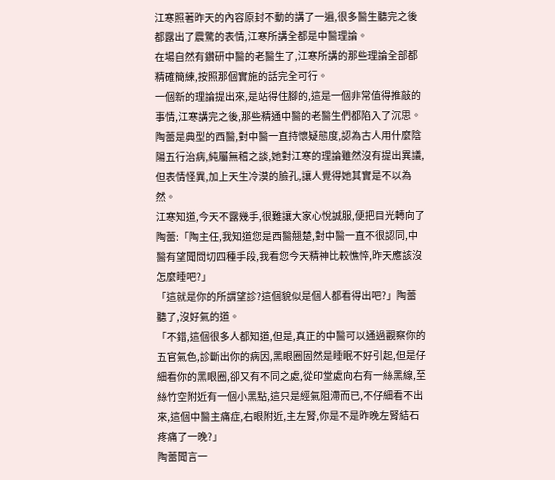江寒照著昨天的內容原封不動的講了一遍,很多醫生聽完之後都露出了震驚的表情,江寒所講全都是中醫理論。
在場自然有鑽研中醫的老醫生了,江寒所講的那些理論全部都精確簡練,按照那個實施的話完全可行。
一個新的理論提出來,是站得住腳的,這是一個非常值得推敲的事情,江寒講完之後,那些精通中醫的老醫生們都陷入了沉思。
陶蕾是典型的西醫,對中醫一直持懷疑態度,認為古人用什麼陰陽五行治病,純屬無稽之談,她對江寒的理論雖然沒有提出異議,但表情怪異,加上天生冷漠的臉孔,讓人覺得她其實是不以為然。
江寒知道,今天不露幾手,很難讓大家心悅誠服,便把目光轉向了陶蕾:「陶主任,我知道您是西醫翹楚,對中醫一直不很認同,中醫有望聞問切四種手段,我看您今天精神比較憔悴,昨天應該沒怎麼睡吧?」
「這就是你的所謂望診?這個貌似是個人都看得出吧?」陶蕾聽了,沒好氣的道。
「不錯,這個很多人都知道,但是,真正的中醫可以通過觀察你的五官氣色,診斷出你的病因,黑眼圈固然是睡眠不好引起,但是仔細看你的黑眼圈,卻又有不同之處,從印堂處向右有一絲黑線,至絲竹空附近有一個小黑點,這只是經氣阻滯而已,不仔細看不出來,這個中醫主痛症,右眼附近,主左腎,你是不是昨晚左腎結石疼痛了一晚?」
陶蕾聞言一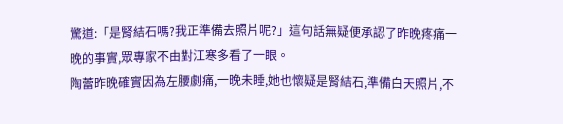驚道:「是腎結石嗎?我正準備去照片呢?」這句話無疑便承認了昨晚疼痛一晚的事實,眾專家不由對江寒多看了一眼。
陶蕾昨晚確實因為左腰劇痛,一晚未睡,她也懷疑是腎結石,準備白天照片,不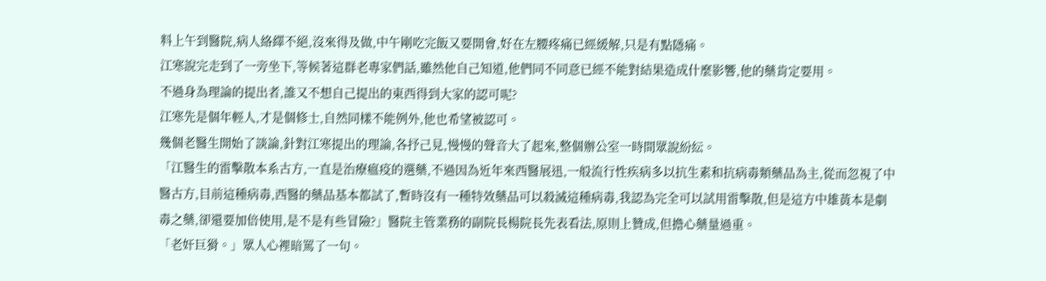料上午到醫院,病人絡繹不絕,沒來得及做,中午剛吃完飯又要開會,好在左腰疼痛已經緩解,只是有點隱痛。
江寒說完走到了一旁坐下,等候著這群老專家們話,雖然他自己知道,他們同不同意已經不能對結果造成什麼影響,他的藥肯定要用。
不過身為理論的提出者,誰又不想自己提出的東西得到大家的認可呢?
江寒先是個年輕人,才是個修士,自然同樣不能例外,他也希望被認可。
幾個老醫生開始了談論,針對江寒提出的理論,各抒己見,慢慢的聲音大了起來,整個辦公室一時間眾說紛紜。
「江醫生的雷擊散本系古方,一直是治療瘟疫的選藥,不過因為近年來西醫展迅,一般流行性疾病多以抗生素和抗病毒類藥品為主,從而忽視了中醫古方,目前這種病毒,西醫的藥品基本都試了,暫時沒有一種特效藥品可以殺滅這種病毒,我認為完全可以試用雷擊散,但是這方中雄黃本是劇毒之藥,卻還要加倍使用,是不是有些冒險?」醫院主管業務的副院長楊院長先表看法,原則上贊成,但擔心藥量過重。
「老奸巨猾。」眾人心裡暗罵了一句。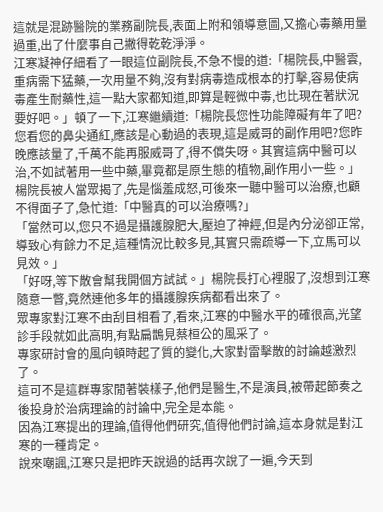這就是混跡醫院的業務副院長,表面上附和領導意圖,又擔心毒藥用量過重,出了什麼事自己撇得乾乾淨淨。
江寒凝神仔細看了一眼這位副院長,不急不慢的道:「楊院長,中醫雲,重病需下猛藥,一次用量不夠,沒有對病毒造成根本的打擊,容易使病毒產生耐藥性,這一點大家都知道,即算是輕微中毒,也比現在著狀況要好吧。」頓了一下,江寒繼續道:「楊院長您性功能障礙有年了吧?您看您的鼻尖通紅,應該是心動過的表現,這是威哥的副作用吧?您昨晚應該量了,千萬不能再服威哥了,得不償失呀。其實這病中醫可以治,不如試著用一些中藥,畢竟都是原生態的植物,副作用小一些。」
楊院長被人當眾揭了,先是惱羞成怒,可後來一聽中醫可以治療,也顧不得面子了,急忙道:「中醫真的可以治療嗎?」
「當然可以,您只不過是攝護腺肥大,壓迫了神經,但是內分泌卻正常,導致心有餘力不足,這種情況比較多見,其實只需疏導一下,立馬可以見效。」
「好呀,等下散會幫我開個方試試。」楊院長打心裡服了,沒想到江寒隨意一瞥,竟然連他多年的攝護腺疾病都看出來了。
眾專家對江寒不由刮目相看了,看來,江寒的中醫水平的確很高,光望診手段就如此高明,有點扁鵲見蔡桓公的風采了。
專家研討會的風向頓時起了質的變化,大家對雷擊散的討論越激烈了。
這可不是這群專家閒著裝樣子,他們是醫生,不是演員,被帶起節奏之後投身於治病理論的討論中,完全是本能。
因為江寒提出的理論,值得他們研究,值得他們討論,這本身就是對江寒的一種肯定。
說來嘲諷,江寒只是把昨天說過的話再次說了一遍,今天到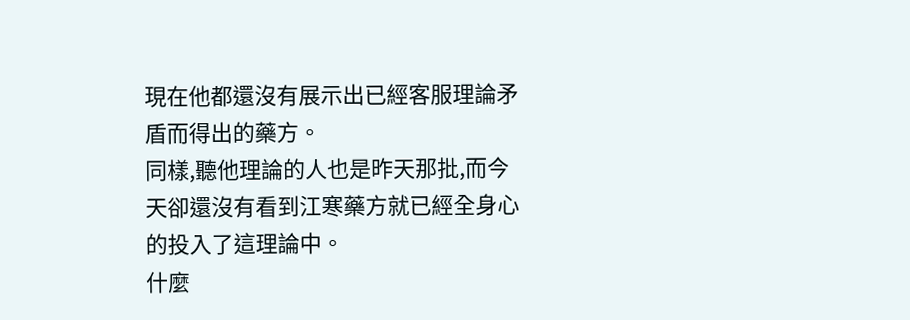現在他都還沒有展示出已經客服理論矛盾而得出的藥方。
同樣,聽他理論的人也是昨天那批,而今天卻還沒有看到江寒藥方就已經全身心的投入了這理論中。
什麼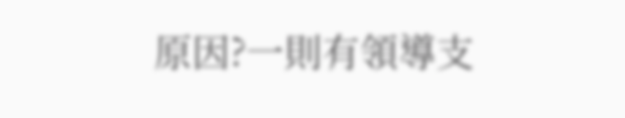原因?一則有領導支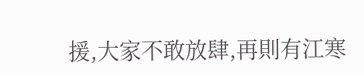援,大家不敢放肆,再則有江寒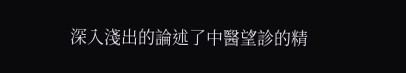深入淺出的論述了中醫望診的精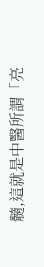髓,這就是中醫所謂「亮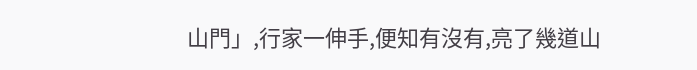山門」,行家一伸手,便知有沒有,亮了幾道山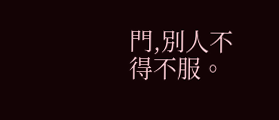門,別人不得不服。